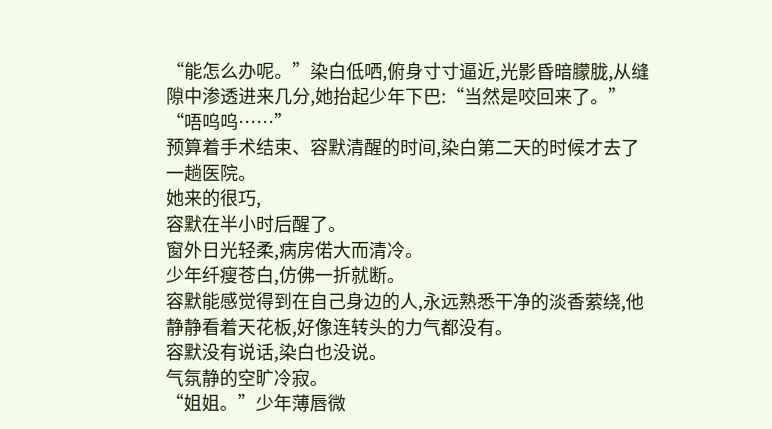“能怎么办呢。”染白低哂,俯身寸寸逼近,光影昏暗朦胧,从缝隙中渗透进来几分,她抬起少年下巴:“当然是咬回来了。”
“唔呜呜……”
预算着手术结束、容默清醒的时间,染白第二天的时候才去了一趟医院。
她来的很巧,
容默在半小时后醒了。
窗外日光轻柔,病房偌大而清冷。
少年纤瘦苍白,仿佛一折就断。
容默能感觉得到在自己身边的人,永远熟悉干净的淡香萦绕,他静静看着天花板,好像连转头的力气都没有。
容默没有说话,染白也没说。
气氛静的空旷冷寂。
“姐姐。”少年薄唇微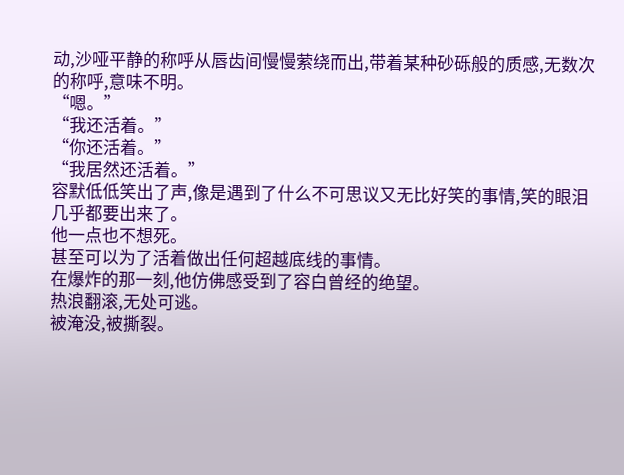动,沙哑平静的称呼从唇齿间慢慢萦绕而出,带着某种砂砾般的质感,无数次的称呼,意味不明。
“嗯。”
“我还活着。”
“你还活着。”
“我居然还活着。”
容默低低笑出了声,像是遇到了什么不可思议又无比好笑的事情,笑的眼泪几乎都要出来了。
他一点也不想死。
甚至可以为了活着做出任何超越底线的事情。
在爆炸的那一刻,他仿佛感受到了容白曾经的绝望。
热浪翻滚,无处可逃。
被淹没,被撕裂。